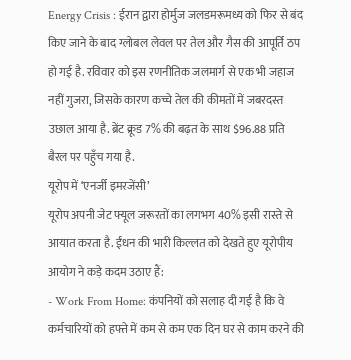Energy Crisis : ईरान द्वारा होर्मुज जलडमरूमध्य को फिर से बंद किए जाने के बाद ग्लोबल लेवल पर तेल और गैस की आपूर्ति ठप हो गई है. रविवार को इस रणनीतिक जलमार्ग से एक भी जहाज नहीं गुजरा, जिसके कारण कच्चे तेल की कीमतों में जबरदस्त उछाल आया है. ब्रेंट क्रूड 7% की बढ़त के साथ $96.88 प्रति बैरल पर पहुँच गया है.
यूरोप में ‘एनर्जी इमरजेंसी’
यूरोप अपनी जेट फ्यूल जरूरतों का लगभग 40% इसी रास्ते से आयात करता है. ईंधन की भारी किल्लत को देखते हुए यूरोपीय आयोग ने कड़े कदम उठाए हैं:
- Work From Home: कंपनियों को सलाह दी गई है कि वे कर्मचारियों को हफ्ते में कम से कम एक दिन घर से काम करने की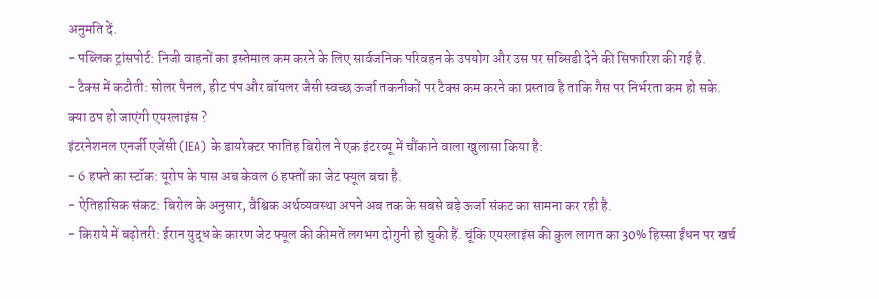अनुमति दें.
- पब्लिक ट्रांसपोर्ट: निजी वाहनों का इस्तेमाल कम करने के लिए सार्वजनिक परिवहन के उपयोग और उस पर सब्सिडी देने की सिफारिश की गई है.
- टैक्स में कटौती: सोलर पैनल, हीट पंप और बॉयलर जैसी स्वच्छ ऊर्जा तकनीकों पर टैक्स कम करने का प्रस्ताव है ताकि गैस पर निर्भरता कम हो सके.
क्या ठप हो जाएंगी एयरलाइंस ?
इंटरनेशनल एनर्जी एजेंसी (IEA) के डायरेक्टर फातिह बिरोल ने एक इंटरव्यू में चौंकाने वाला खुलासा किया है:
- 6 हफ्ते का स्टॉक: यूरोप के पास अब केवल 6 हफ्तों का जेट फ्यूल बचा है.
- ऐतिहासिक संकट: बिरोल के अनुसार, वैश्विक अर्थव्यवस्था अपने अब तक के सबसे बड़े ऊर्जा संकट का सामना कर रही है.
- किराये में बढ़ोतरी: ईरान युद्ध के कारण जेट फ्यूल की कीमतें लगभग दोगुनी हो चुकी हैं. चूंकि एयरलाइंस की कुल लागत का 30% हिस्सा ईंधन पर खर्च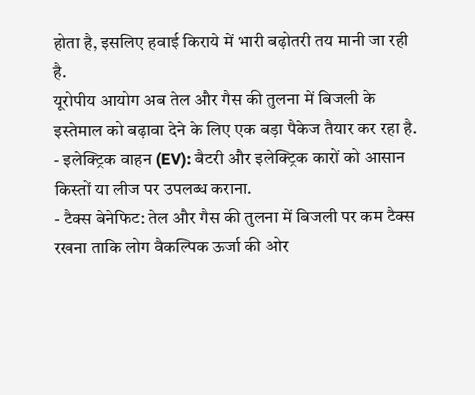होता है, इसलिए हवाई किराये में भारी बढ़ोतरी तय मानी जा रही है.
यूरोपीय आयोग अब तेल और गैस की तुलना में बिजली के इस्तेमाल को बढ़ावा देने के लिए एक बड़ा पैकेज तैयार कर रहा है.
- इलेक्ट्रिक वाहन (EV): बैटरी और इलेक्ट्रिक कारों को आसान किस्तों या लीज पर उपलब्ध कराना.
- टैक्स बेनेफिट: तेल और गैस की तुलना में बिजली पर कम टैक्स रखना ताकि लोग वैकल्पिक ऊर्जा की ओर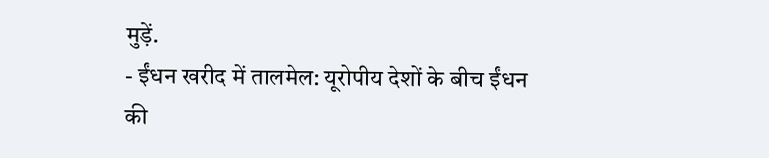मुड़ें.
- ईंधन खरीद में तालमेल: यूरोपीय देशों के बीच ईंधन की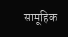सामूहिक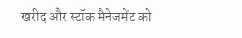खरीद और स्टॉक मैनेजमेंट को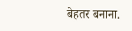बेहतर बनाना.